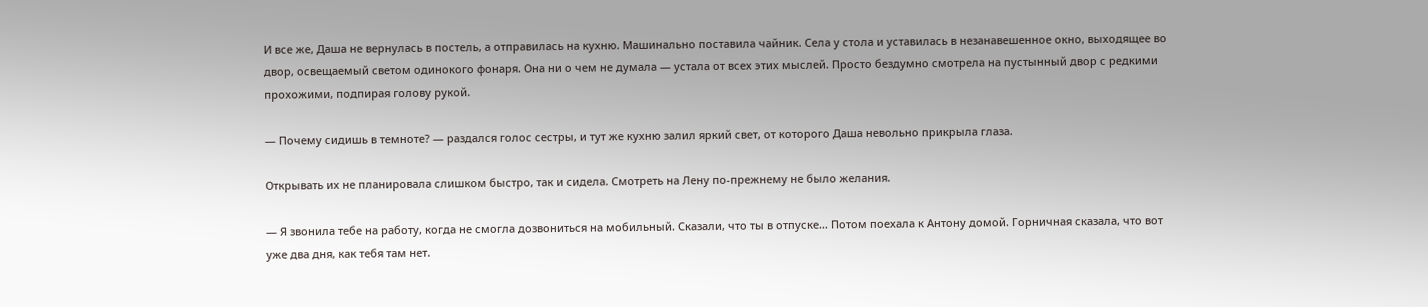И все же, Даша не вернулась в постель, а отправилась на кухню. Машинально поставила чайник. Села у стола и уставилась в незанавешенное окно, выходящее во двор, освещаемый светом одинокого фонаря. Она ни о чем не думала — устала от всех этих мыслей. Просто бездумно смотрела на пустынный двор с редкими прохожими, подпирая голову рукой.

— Почему сидишь в темноте? — раздался голос сестры, и тут же кухню залил яркий свет, от которого Даша невольно прикрыла глаза.

Открывать их не планировала слишком быстро, так и сидела. Смотреть на Лену по-прежнему не было желания.

— Я звонила тебе на работу, когда не смогла дозвониться на мобильный. Сказали, что ты в отпуске… Потом поехала к Антону домой. Горничная сказала, что вот уже два дня, как тебя там нет.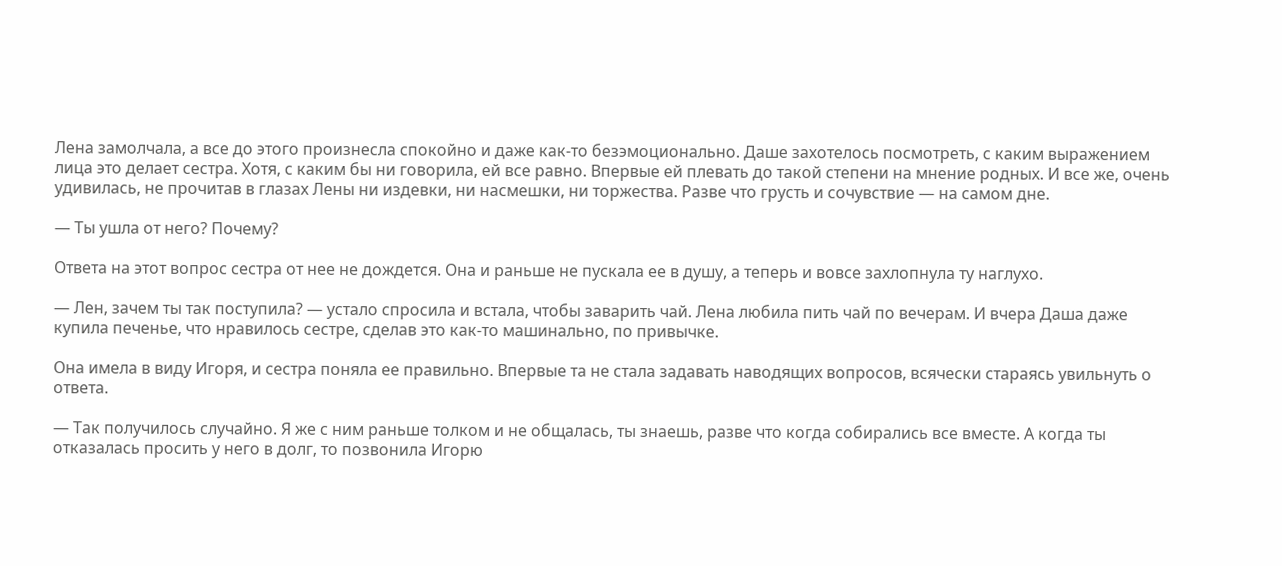Лена замолчала, а все до этого произнесла спокойно и даже как-то безэмоционально. Даше захотелось посмотреть, с каким выражением лица это делает сестра. Хотя, с каким бы ни говорила, ей все равно. Впервые ей плевать до такой степени на мнение родных. И все же, очень удивилась, не прочитав в глазах Лены ни издевки, ни насмешки, ни торжества. Разве что грусть и сочувствие — на самом дне.

— Ты ушла от него? Почему?

Ответа на этот вопрос сестра от нее не дождется. Она и раньше не пускала ее в душу, а теперь и вовсе захлопнула ту наглухо.

— Лен, зачем ты так поступила? — устало спросила и встала, чтобы заварить чай. Лена любила пить чай по вечерам. И вчера Даша даже купила печенье, что нравилось сестре, сделав это как-то машинально, по привычке.

Она имела в виду Игоря, и сестра поняла ее правильно. Впервые та не стала задавать наводящих вопросов, всячески стараясь увильнуть о ответа.

— Так получилось случайно. Я же с ним раньше толком и не общалась, ты знаешь, разве что когда собирались все вместе. А когда ты отказалась просить у него в долг, то позвонила Игорю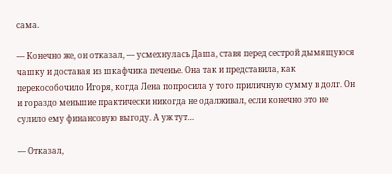сама.

— Конечно же, он отказал, — усмехнулась Даша, ставя перед сестрой дымящуюся чашку и доставая из шкафчика печенье. Она так и представила, как перекособочило Игоря, когда Лена попросила у того приличную сумму в долг. Он и гораздо меньшие практически никогда не одалживал, если конечно это не сулило ему финансовую выгоду. А уж тут…

— Отказал,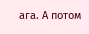ага. А потом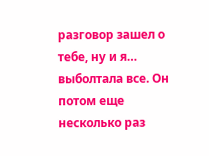разговор зашел о тебе, ну и я… выболтала все. Он потом еще несколько раз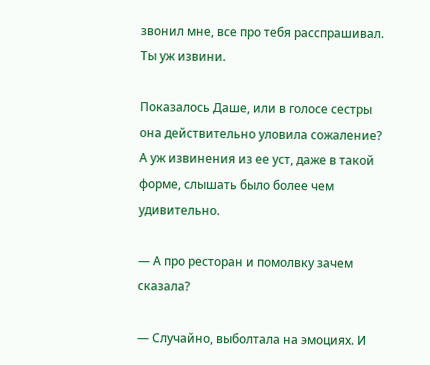звонил мне, все про тебя расспрашивал. Ты уж извини.

Показалось Даше, или в голосе сестры она действительно уловила сожаление? А уж извинения из ее уст, даже в такой форме, слышать было более чем удивительно.

— А про ресторан и помолвку зачем сказала?

— Случайно, выболтала на эмоциях. И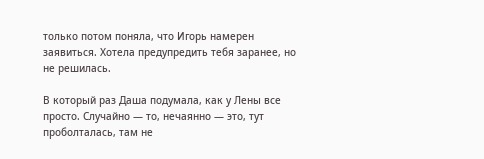только потом поняла, что Игорь намерен заявиться. Хотела предупредить тебя заранее, но не решилась.

В который раз Даша подумала, как у Лены все просто. Случайно — то, нечаянно — это, тут проболталась, там не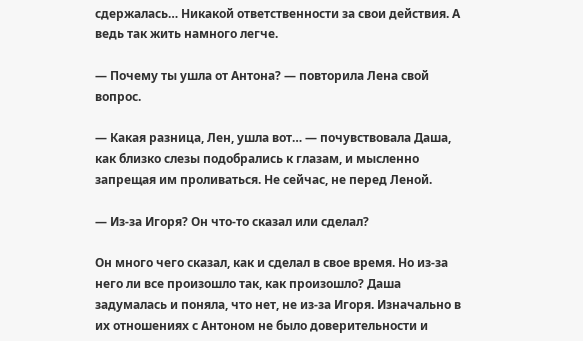сдержалась… Никакой ответственности за свои действия. А ведь так жить намного легче.

— Почему ты ушла от Антона? — повторила Лена свой вопрос.

— Какая разница, Лен, ушла вот… — почувствовала Даша, как близко слезы подобрались к глазам, и мысленно запрещая им проливаться. Не сейчас, не перед Леной.

— Из-за Игоря? Он что-то сказал или сделал?

Он много чего сказал, как и сделал в свое время. Но из-за него ли все произошло так, как произошло? Даша задумалась и поняла, что нет, не из-за Игоря. Изначально в их отношениях с Антоном не было доверительности и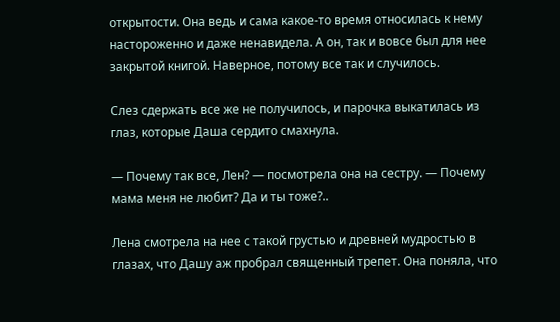открытости. Она ведь и сама какое-то время относилась к нему настороженно и даже ненавидела. А он, так и вовсе был для нее закрытой книгой. Наверное, потому все так и случилось.

Слез сдержать все же не получилось, и парочка выкатилась из глаз, которые Даша сердито смахнула.

— Почему так все, Лен? — посмотрела она на сестру. — Почему мама меня не любит? Да и ты тоже?..

Лена смотрела на нее с такой грустью и древней мудростью в глазах, что Дашу аж пробрал священный трепет. Она поняла, что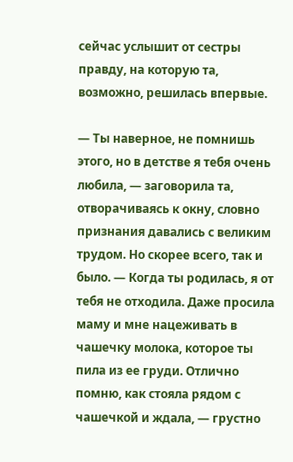сейчас услышит от сестры правду, на которую та, возможно, решилась впервые.

— Ты наверное, не помнишь этого, но в детстве я тебя очень любила, — заговорила та, отворачиваясь к окну, словно признания давались с великим трудом. Но скорее всего, так и было. — Когда ты родилась, я от тебя не отходила. Даже просила маму и мне нацеживать в чашечку молока, которое ты пила из ее груди. Отлично помню, как стояла рядом с чашечкой и ждала, — грустно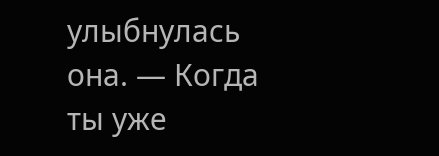улыбнулась она. — Когда ты уже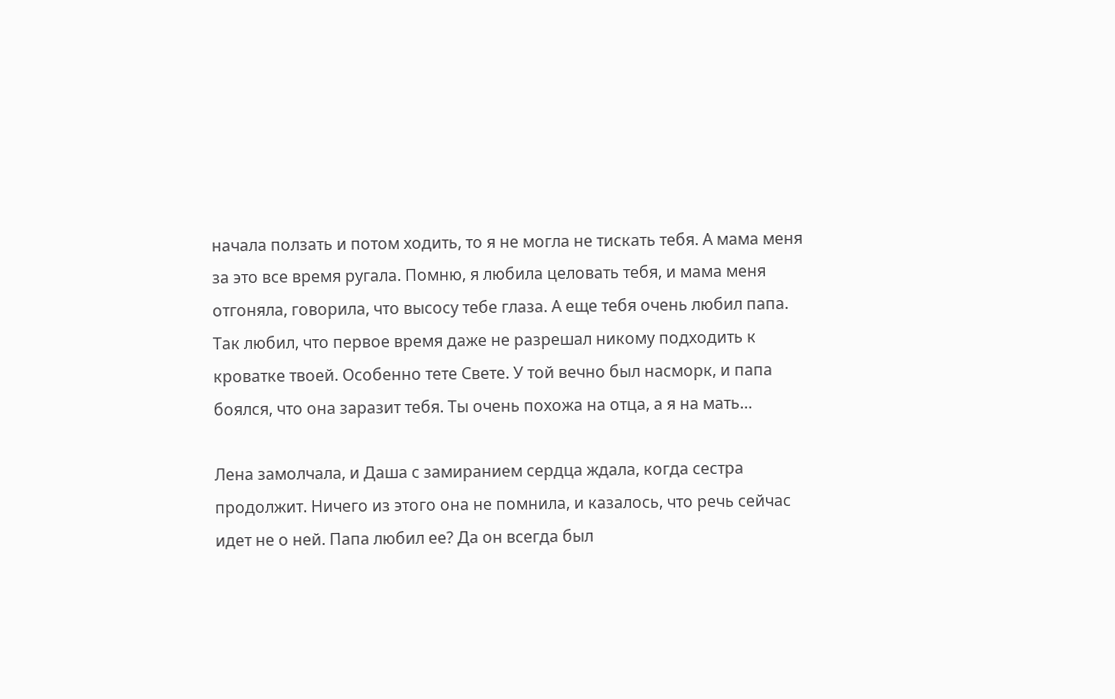начала ползать и потом ходить, то я не могла не тискать тебя. А мама меня за это все время ругала. Помню, я любила целовать тебя, и мама меня отгоняла, говорила, что высосу тебе глаза. А еще тебя очень любил папа. Так любил, что первое время даже не разрешал никому подходить к кроватке твоей. Особенно тете Свете. У той вечно был насморк, и папа боялся, что она заразит тебя. Ты очень похожа на отца, а я на мать…

Лена замолчала, и Даша с замиранием сердца ждала, когда сестра продолжит. Ничего из этого она не помнила, и казалось, что речь сейчас идет не о ней. Папа любил ее? Да он всегда был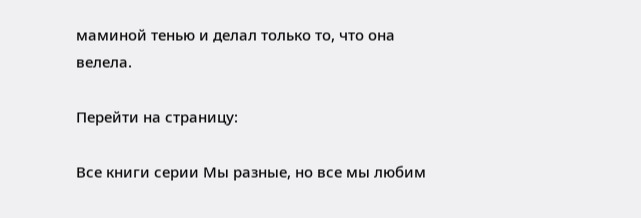маминой тенью и делал только то, что она велела.

Перейти на страницу:

Все книги серии Мы разные, но все мы любим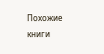Похожие книги